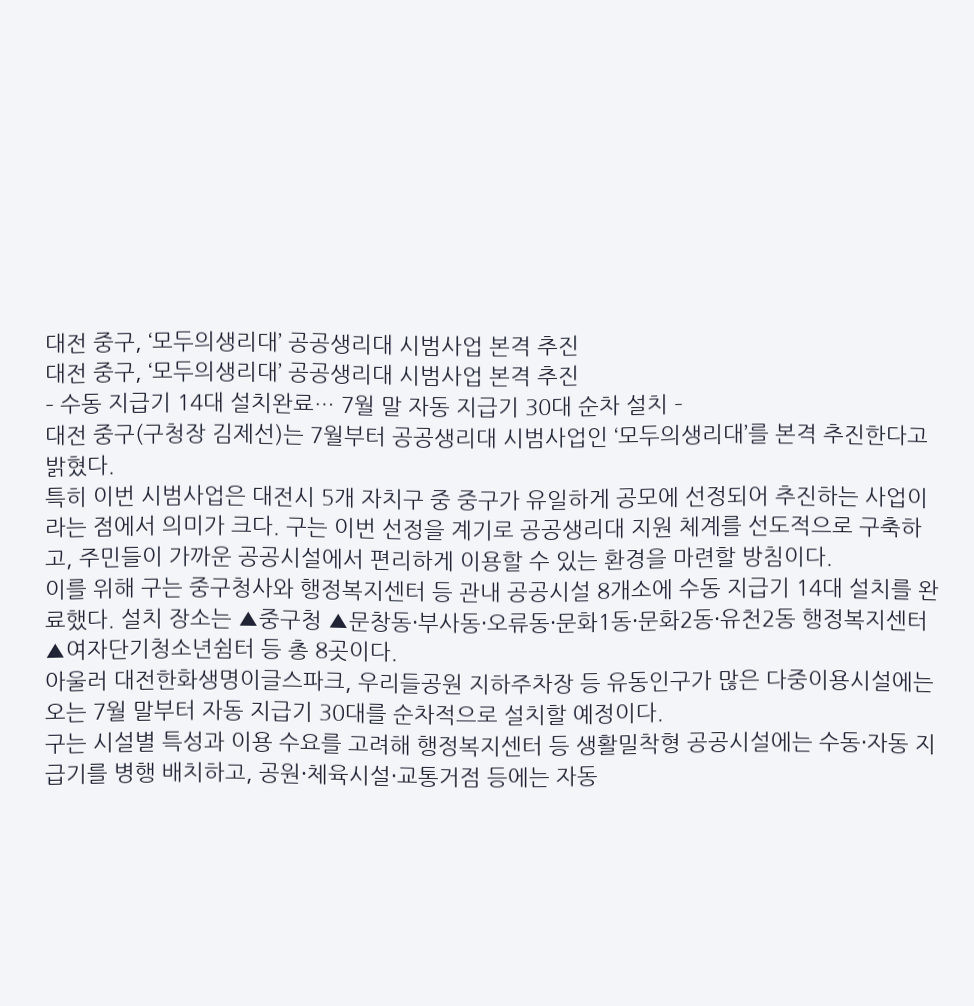대전 중구, ‘모두의생리대’ 공공생리대 시범사업 본격 추진
대전 중구, ‘모두의생리대’ 공공생리대 시범사업 본격 추진
– 수동 지급기 14대 설치완료… 7월 말 자동 지급기 30대 순차 설치 –
대전 중구(구청장 김제선)는 7월부터 공공생리대 시범사업인 ‘모두의생리대’를 본격 추진한다고 밝혔다.
특히 이번 시범사업은 대전시 5개 자치구 중 중구가 유일하게 공모에 선정되어 추진하는 사업이라는 점에서 의미가 크다. 구는 이번 선정을 계기로 공공생리대 지원 체계를 선도적으로 구축하고, 주민들이 가까운 공공시설에서 편리하게 이용할 수 있는 환경을 마련할 방침이다.
이를 위해 구는 중구청사와 행정복지센터 등 관내 공공시설 8개소에 수동 지급기 14대 설치를 완료했다. 설치 장소는 ▲중구청 ▲문창동·부사동·오류동·문화1동·문화2동·유천2동 행정복지센터 ▲여자단기청소년쉼터 등 총 8곳이다.
아울러 대전한화생명이글스파크, 우리들공원 지하주차장 등 유동인구가 많은 다중이용시설에는 오는 7월 말부터 자동 지급기 30대를 순차적으로 설치할 예정이다.
구는 시설별 특성과 이용 수요를 고려해 행정복지센터 등 생활밀착형 공공시설에는 수동·자동 지급기를 병행 배치하고, 공원·체육시설·교통거점 등에는 자동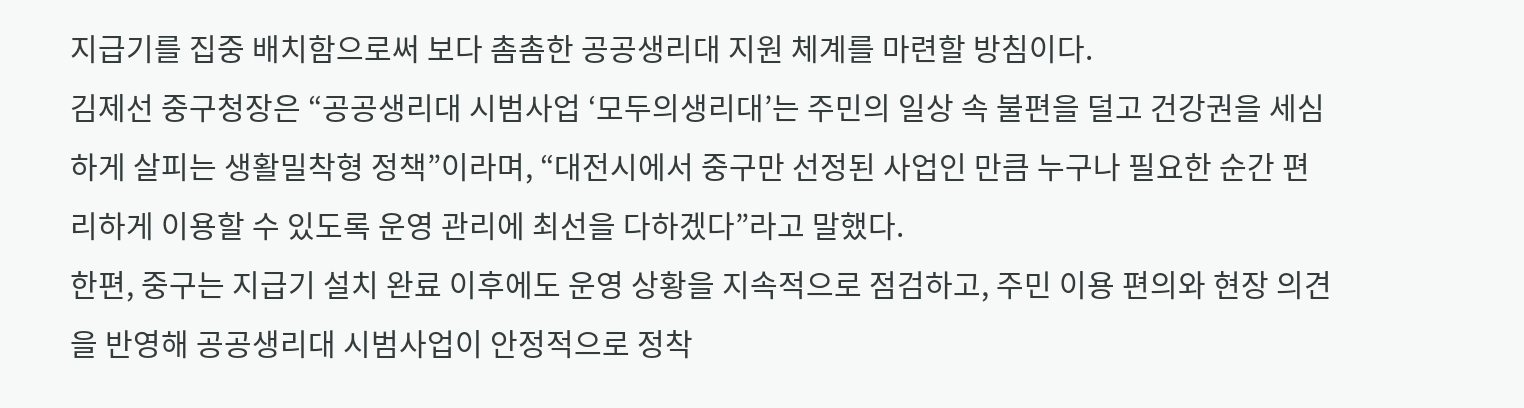지급기를 집중 배치함으로써 보다 촘촘한 공공생리대 지원 체계를 마련할 방침이다.
김제선 중구청장은 “공공생리대 시범사업 ‘모두의생리대’는 주민의 일상 속 불편을 덜고 건강권을 세심하게 살피는 생활밀착형 정책”이라며, “대전시에서 중구만 선정된 사업인 만큼 누구나 필요한 순간 편리하게 이용할 수 있도록 운영 관리에 최선을 다하겠다”라고 말했다.
한편, 중구는 지급기 설치 완료 이후에도 운영 상황을 지속적으로 점검하고, 주민 이용 편의와 현장 의견을 반영해 공공생리대 시범사업이 안정적으로 정착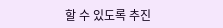할 수 있도록 추진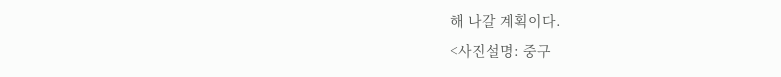해 나갈 계획이다.
<사진설명: 중구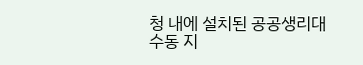청 내에 설치된 공공생리대 수동 지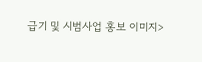급기 및 시범사업 홍보 이미지>